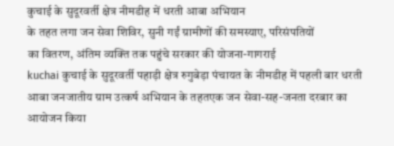कुचाई के सुदूरवर्ती क्षेत्र नीमडीह में धरती आबा अभियान
के तहत लगा जन सेवा शिविर, सुनी गईं ग्रामीणों की समस्याए, परिसंपतियों
का वितरण, अंतिम व्यक्ति तक पहुंचे सरकार की योजना-गागराई
kuchai कुचाई के सुदूरवर्ती पहाड़ी क्षेत्र रुगुबेड़ा पंचायत के नीमडीह में पहली बार धरती आबा जनजातीय ग्राम उत्कर्ष अभियान के तहतएक जन सेवा-सह-जनता दरबार का आयोजन किया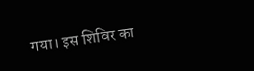गया। इस शिविर का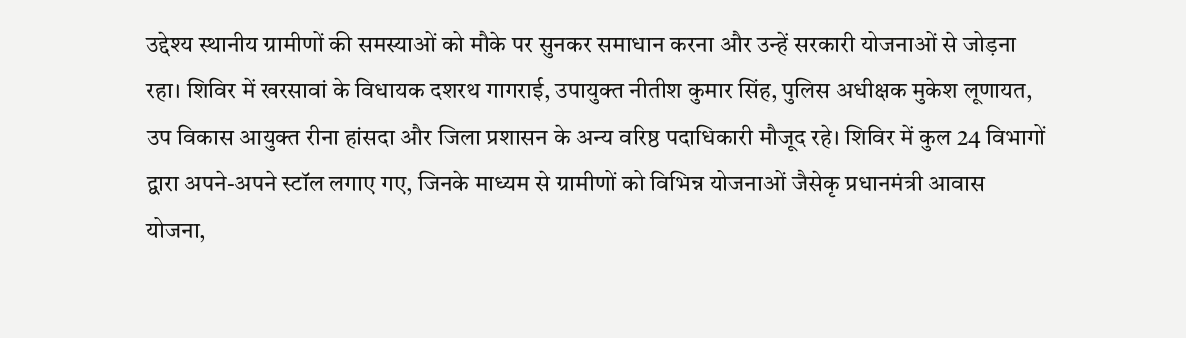उद्देश्य स्थानीय ग्रामीणों की समस्याओं को मौके पर सुनकर समाधान करना और उन्हें सरकारी योजनाओं से जोड़ना रहा। शिविर में खरसावां के विधायक दशरथ गागराई, उपायुक्त नीतीश कुमार सिंह, पुलिस अधीक्षक मुकेश लूणायत, उप विकास आयुक्त रीना हांसदा और जिला प्रशासन के अन्य वरिष्ठ पदाधिकारी मौजूद रहे। शिविर में कुल 24 विभागों द्वारा अपने-अपने स्टॉल लगाए गए, जिनके माध्यम से ग्रामीणों को विभिन्न योजनाओं जैसेकृ प्रधानमंत्री आवास योजना,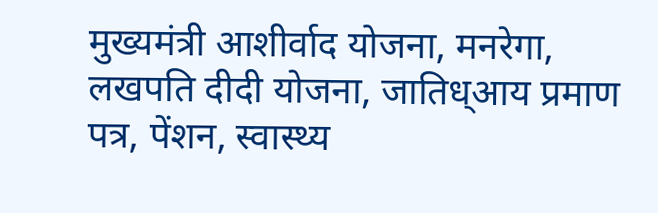मुख्यमंत्री आशीर्वाद योजना, मनरेगा, लखपति दीदी योजना, जातिध्आय प्रमाण पत्र, पेंशन, स्वास्थ्य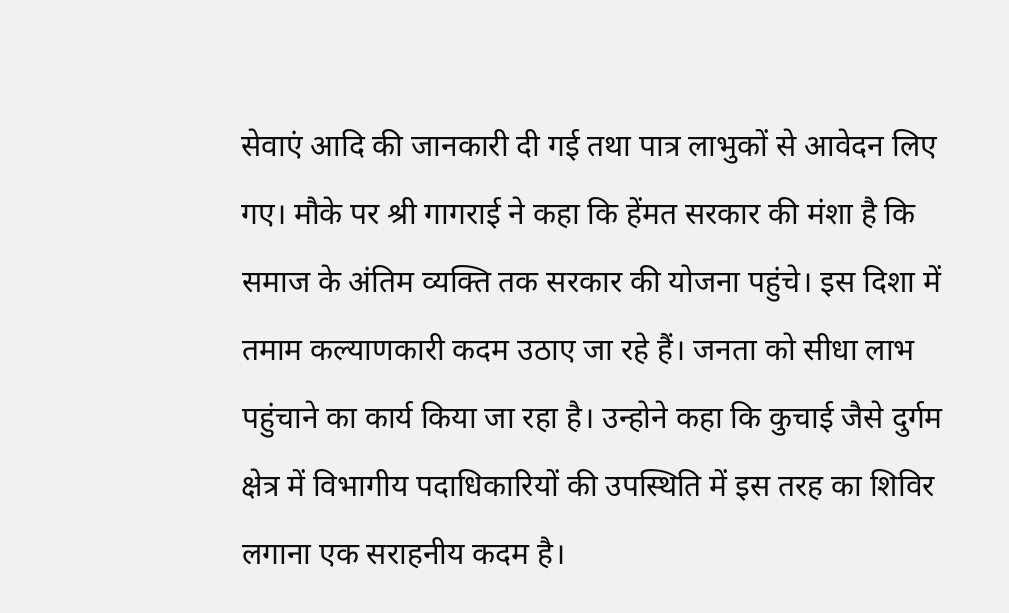सेवाएं आदि की जानकारी दी गई तथा पात्र लाभुकों से आवेदन लिए गए। मौके पर श्री गागराई ने कहा कि हेंमत सरकार की मंशा है कि समाज के अंतिम व्यक्ति तक सरकार की योजना पहुंचे। इस दिशा में तमाम कल्याणकारी कदम उठाए जा रहे हैं। जनता को सीधा लाभ पहुंचाने का कार्य किया जा रहा है। उन्होने कहा कि कुचाई जैसे दुर्गम क्षेत्र में विभागीय पदाधिकारियों की उपस्थिति में इस तरह का शिविर लगाना एक सराहनीय कदम है।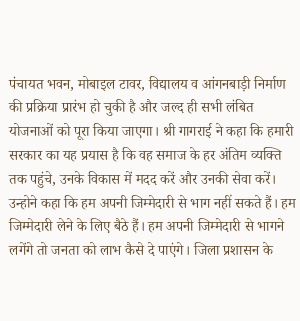पंचायत भवन, मोबाइल टावर, विद्यालय व आंगनबाड़ी निर्माण की प्रक्रिया प्रारंभ हो चुकी है और जल्द ही सभी लंबित योजनाओं को पूरा किया जाएगा। श्री गागराई ने कहा कि हमारी सरकार का यह प्रयास है कि वह समाज के हर अंतिम व्यक्ति तक पहुंचे, उनके विकास में मदद करें और उनकी सेवा करें। उन्होने कहा कि हम अपनी जिम्मेदारी से भाग नहीं सकते हैं। हम जिम्मेदारी लेने के लिए बैठे हैं। हम अपनी जिम्मेदारी से भागने लगेंगे तो जनता को लाभ कैसे दे पाएंगे। जिला प्रशासन के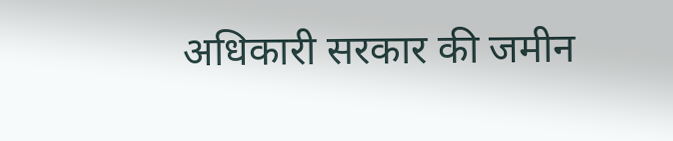अधिकारी सरकार की जमीन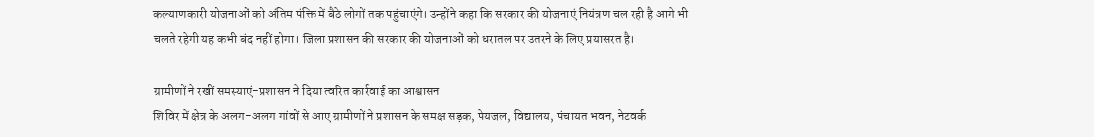कल्याणकारी योजनाओं को अंतिम पंक्ति में बैठे लोगों तक पहुंचाएंगे। उन्होंने कहा कि सरकार की योजनाएं नियंत्रण चल रही है आगे भी चलते रहेगी यह कभी बंद नहीं होगा। जिला प्रशासन की सरकार की योजनाओं को धरातल पर उतरने के लिए प्रयासरत है।

ग्रामीणों ने रखीं समस्याएं-प्रशासन ने दिया त्वरित कार्रवाई का आश्वासन
शिविर में क्षेत्र के अलग-अलग गांवों से आए ग्रामीणों ने प्रशासन के समक्ष सड़क, पेयजल, विद्यालय, पंचायत भवन, नेटवर्क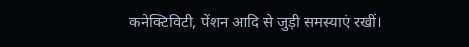कनेक्टिविटी, पेंशन आदि से जुड़ी समस्याएं रखीं।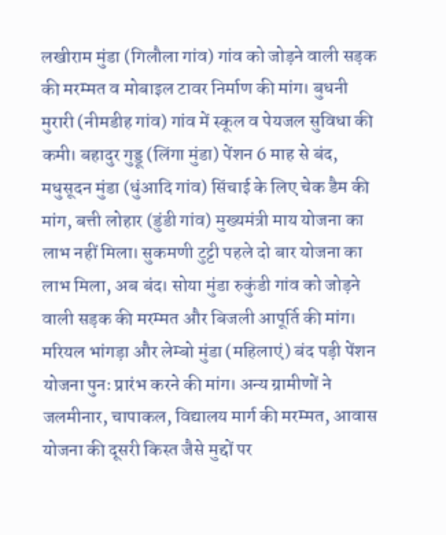लखीराम मुंडा (गिलौला गांव) गांव को जोड़ने वाली सड़क की मरम्मत व मोबाइल टावर निर्माण की मांग। बुधनी मुरारी (नीमडीह गांव) गांव में स्कूल व पेयजल सुविधा की कमी। बहादुर गुड्डू (लिंगा मुंडा) पेंशन 6 माह से बंद, मधुसूदन मुंडा (धुंआदि गांव) सिंचाई के लिए चेक डैम की मांग, बत्ती लोहार (डुंडी गांव) मुख्यमंत्री माय योजना का लाभ नहीं मिला। सुकमणी टुट्टी पहले दो बार योजना का लाभ मिला, अब बंद। सोया मुंडा रुकुंडी गांव को जोड़ने वाली सड़क की मरम्मत और बिजली आपूर्ति की मांग। मरियल भांगड़ा और लेम्बो मुंडा (महिलाएं) बंद पड़ी पेंशन योजना पुनः प्रारंभ करने की मांग। अन्य ग्रामीणों ने जलमीनार, चापाकल, विद्यालय मार्ग की मरम्मत, आवास योजना की दूसरी किस्त जैसे मुद्दों पर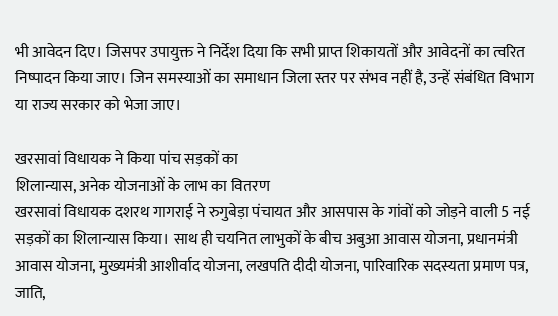भी आवेदन दिए। जिसपर उपायुक्त ने निर्देश दिया कि सभी प्राप्त शिकायतों और आवेदनों का त्वरित निष्पादन किया जाए। जिन समस्याओं का समाधान जिला स्तर पर संभव नहीं है, उन्हें संबंधित विभाग या राज्य सरकार को भेजा जाए।

खरसावां विधायक ने किया पांच सड़कों का
शिलान्यास, अनेक योजनाओं के लाभ का वितरण
खरसावां विधायक दशरथ गागराई ने रुगुबेड़ा पंचायत और आसपास के गांवों को जोड़ने वाली 5 नई सड़कों का शिलान्यास किया। साथ ही चयनित लाभुकों के बीच अबुआ आवास योजना, प्रधानमंत्री आवास योजना, मुख्यमंत्री आशीर्वाद योजना, लखपति दीदी योजना, पारिवारिक सदस्यता प्रमाण पत्र, जाति,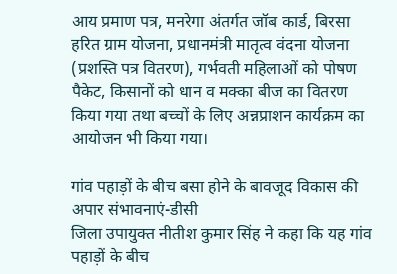आय प्रमाण पत्र, मनरेगा अंतर्गत जॉब कार्ड, बिरसा हरित ग्राम योजना, प्रधानमंत्री मातृत्व वंदना योजना (प्रशस्ति पत्र वितरण), गर्भवती महिलाओं को पोषण पैकेट, किसानों को धान व मक्का बीज का वितरण किया गया तथा बच्चों के लिए अन्नप्राशन कार्यक्रम का आयोजन भी किया गया।

गांव पहाड़ों के बीच बसा होने के बावजूद विकास की अपार संभावनाएं-डीसी
जिला उपायुक्त नीतीश कुमार सिंह ने कहा कि यह गांव पहाड़ों के बीच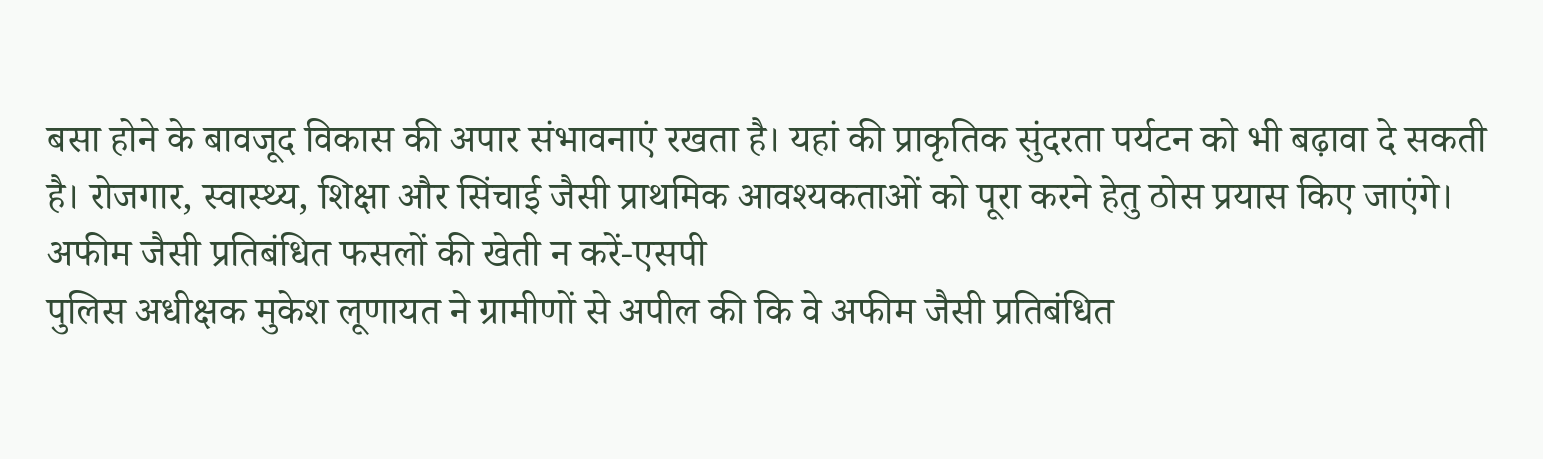बसा होने के बावजूद विकास की अपार संभावनाएं रखता है। यहां की प्राकृतिक सुंदरता पर्यटन को भी बढ़ावा दे सकती है। रोजगार, स्वास्थ्य, शिक्षा और सिंचाई जैसी प्राथमिक आवश्यकताओं को पूरा करने हेतु ठोस प्रयास किए जाएंगे।
अफीम जैसी प्रतिबंधित फसलों की खेती न करें-एसपी
पुलिस अधीक्षक मुकेश लूणायत ने ग्रामीणों से अपील की कि वे अफीम जैसी प्रतिबंधित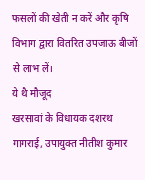फसलों की खेती न करें और कृषि विभाग द्वारा वितरित उपजाऊ बीजों से लाभ लें।
ये थै मौजूद
खरसावां के विधायक दशरथ गागराई, उपायुक्त नीतीश कुमार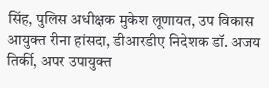सिंह, पुलिस अधीक्षक मुकेश लूणायत, उप विकास आयुक्त रीना हांसदा, डीआरडीए निदेशक डॉ. अजय तिर्की, अपर उपायुक्त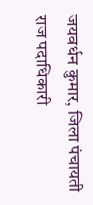जयवर्धन कुमार, जिला पंचायती राज पदाधिकारी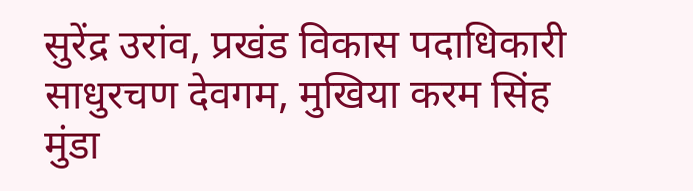सुरेंद्र उरांव, प्रखंड विकास पदाधिकारी साधुरचण देवगम, मुखिया करम सिंह मुंडा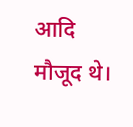आदि मौजूद थे।